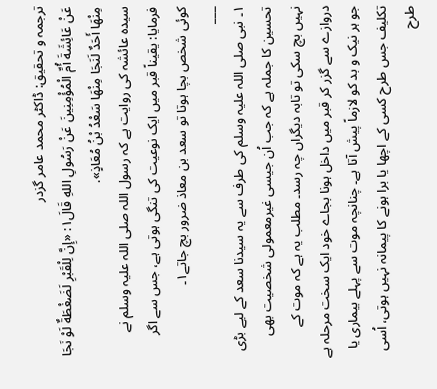ترجمہ و تحقیق: ڈاکٹر محمد عامر گزدر
عَنْ عَائِشَةَ أُمِّ الْمُؤْمِنِينَ عَنْ رَسُولِ اللهِ قَالَ۱: «إِنَّ لِلْقَبْرِ لَضَغْطَةٌ لَوْ نَجَا مِنْهَا أَحَدٌ لَنَجَا مِنْهَا سَعْدُ بْنُ مُعَاذٍ».
سیدہ عائشہ کی روایت ہے کہ رسول اللہ صلی اللہ علیہ وسلم نے فرمایا: یقیناً قبر میں ایک نوعیت کی تنگی ہوتی ہے، جس سے اگر کوئی شخص بچا ہوتا تو سعد بن معاذ ضرور بچ جاتے۱۔
___
۱۔ نبی صلی اللہ علیہ وسلم کی طرف سے یہ سیدنا سعد کے لیے بڑی تحسین کا جملہ ہے کہ جب اُن جیسی غیرمعمولی شخصیت بھی نہیں بچ سکی تو تابہ دیگراں چہ رسد۔ مطلب یہ ہے کہ موت کے دروازے سے گزر کر قبر میں داخل ہونا بجاے خود ایک سخت مرحلہ ہے جو ہر نیک و بد کو لازماً پیش آتا ہے۔ چنانچہ موت سے پہلے بیماری یا تکلیف جس طرح کسی کے اچھا یا برا ہونے کا پیمانہ نہیں ہوتی، اُسی طرح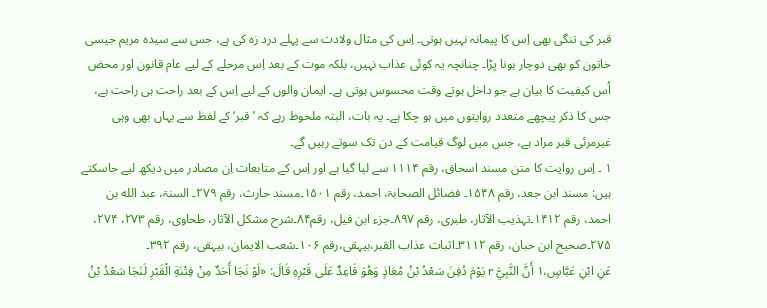قبر کی تنگی بھی اِس کا پیمانہ نہیں ہوتی۔ اِس کی مثال ولادت سے پہلے درد زہ کی ہے، جس سے سیدہ مریم جیسی خاتون کو بھی دوچار ہونا پڑا۔ چنانچہ یہ کوئی عذاب نہیں، بلکہ موت کے بعد اِس مرحلے کے لیے عام قانون اور محض اُس کیفیت کا بیان ہے جو داخل ہوتے وقت محسوس ہوتی ہے۔ ایمان والوں کے لیے اِس کے بعد راحت ہی راحت ہے، جس کا ذکر پیچھے متعدد روایتوں میں ہو چکا ہے۔ یہ بات، البتہ ملحوظ رہے کہ ’قبر‘ کے لفظ سے یہاں بھی وہی غیرمرئی قبر مراد ہے، جس میں لوگ قیامت کے دن تک سوتے رہیں گے۔
۱ ۔ اِس روایت کا متن مسند اسحاق، رقم ۱۱۱۴ سے لیا گیا ہے اور اِس کے متابعات اِن مصادر میں دیکھ لیے جاسکتے ہیں: مسند ابن جعد، رقم ۱۵۴۸۔ فضائل الصحابۃ، احمد، رقم ۱۵۰۱۔مسند حارث، رقم ۲۷۹۔ السنۃ، عبد الله بن احمد، رقم ۱۴۱۲۔تہذيب الآثار، طبری، رقم ۸۹۷۔جزء ابن فيل، رقم۸۴۔شرح مشكل الآثار، طحاوی، رقم ۲۷۳، ۲۷۴، ۲۷۵۔صحيح ابن حبان، رقم ۳۱۱۲۔اثبات عذاب القبر،بیہقی،رقم ۱۰۶۔شعب الايمان، بیہقی، رقم ۳۹۲۔
عَنِ ابْنِ عَبَّاسٍ،۱ أَنَّ النَّبِيَّ r يَوْمَ دُفِنَ سَعْدُ بْنُ مُعَاذٍ وَهُوَ قَاعِدٌ عَلَى قَبْرِهِ قَالَ: «لَوْ نَجَا أَحَدٌ مِنْ فِتْنَةِ الْقَبْرِ لَنَجَا سَعْدُ بْنُ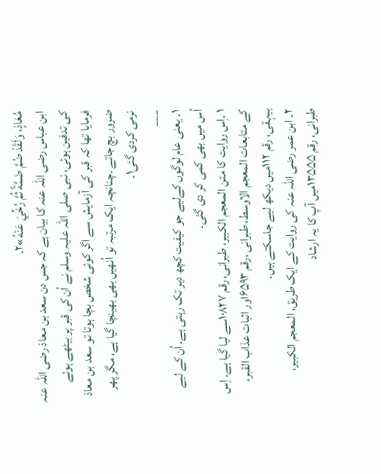مُعَاذٍ، وَلَقَدْ ضُمَّ ضَمَّةً ثُمَّ رُخِّيَ عَنْهُ»۲.
ابن عباس رضی اللہ عنہ کا بیان ہے کہ جس دن سعد بن معاذ رضی اللہ عنہ کی تدفین ہوئی، نبی صلی اللہ علیہ وسلم نے اُن کی قبر پر بیٹھے ہوئے فرمایا تھا کہ قبر کی آزمایش سے اگر کوئی شخص بچا ہوتا تو سعد بن معاذ ضرور بچ جاتے ۔چنانچہ ایک مرتبہ تو اُنھیں بھی بھینچا گیا ہے، مگر پھر نرمی کردی گئی۱۔
___
۱۔ یعنی عام لوگوں کےلیے جو کیفیت کچھ دیر تک رہتی ہے، اُن کے لیے اُس میں بھی کمی کر دی گئی۔
۱ ۔اِس روایت کا متن المعجم الكبير، طبرانی، رقم ۱۰۸۲۷سے لیا گیا ہے۔ اِس کے متابعات المعجم الاوسط، طبرانی ،رقم ۶۵۹۳اور اثبات عذاب القبر، بیہقی، رقم ۱۱۲میں دیکھ لیے جاسکتے ہیں۔
۲۔ ابن عمر رضی اللہ عنہ کی روایت کے ایک طریق، المعجم الكبير، طبرانی، رقم ۱۳۵۵۵میں آپ کا یہ ارشاد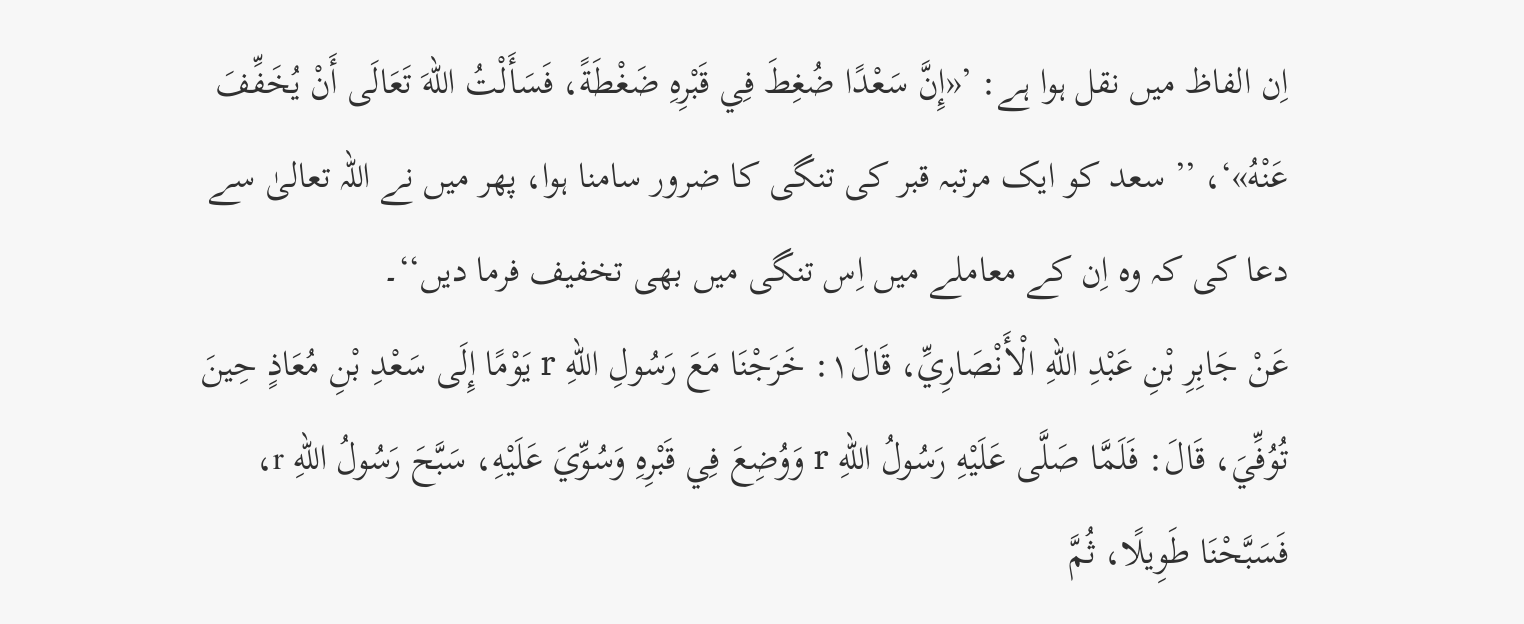اِن الفاظ میں نقل ہوا ہے: ’«إِنَّ سَعْدًا ضُغِطَ فِي قَبْرِهِ ضَغْطَةً، فَسَأَلْتُ اللهَ تَعَالَى أَنْ يُخَفِّفَ عَنْهُ»‘، ’’ سعد کو ایک مرتبہ قبر کی تنگی کا ضرور سامنا ہوا، پھر میں نے اللہ تعالیٰ سے دعا کی کہ وہ اِن کے معاملے میں اِس تنگی میں بھی تخفیف فرما دیں‘‘۔
عَنْ جَابِرِ بْنِ عَبْدِ اللهِ الْأَنْصَارِيِّ، قَالَ۱: خَرَجْنَا مَعَ رَسُولِ اللهِ r يَوْمًا إِلَى سَعْدِ بْنِ مُعَاذٍ حِينَ تُوُفِّيَ، قَالَ: فَلَمَّا صَلَّى عَلَيْهِ رَسُولُ اللهِ r وَوُضِعَ فِي قَبْرِهِ وَسُوِّيَ عَلَيْهِ، سَبَّحَ رَسُولُ اللهِ r، فَسَبَّحْنَا طَوِيلًا، ثُمَّ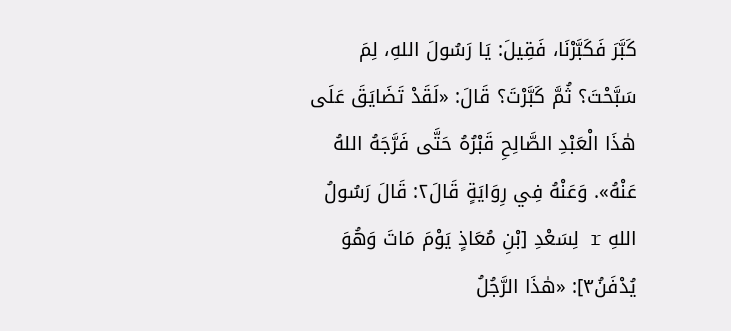كَبَّرَ فَكَبَّرْنَا، فَقِيلَ: يَا رَسُولَ اللهِ، لِمَ سَبَّحْتَ؟ ثُمَّ كَبَّرْتَ؟ قَالَ: «لَقَدْ تَضَايَقَ عَلَى هٰذَا الْعَبْدِ الصَّالِحِ قَبْرُهُ حَتَّى فَرَّجَهُ اللهُ عَنْهُ». وَعَنْهُ فِي رِوَايَةٍ قَالَ۲: قَالَ رَسُولُ اللهِ r لِسَعْدِ [بْنِ مُعَاذٍ يَوْمَ مَاتَ وَهُوَ يُدْفَنُ۳]: «هٰذَا الرَّجُلُ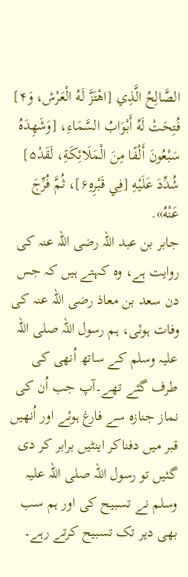الصَّالِحُ الَّذِي [اهْتَزَّ لَهُ الْعَرْش، وَ۴] فُتِحَتْ لَهُ أَبْوَابُ السَّمَاءِ، [وَشَهِدَهُ سَبْعُونَ أَلْفًا مِنَ الْمَلَائِكَةِ، لَقَدْ۵] شُدِّدَ عَلَيْهِ [فِي قَبْرِهِ۶]، ثُمَّ فُرِّجَ عَنْهُ».
جابر بن عبد اللہ رضی اللہ عنہ کی روایت ہے، وہ کہتے ہیں کہ جس دن سعد بن معاذ رضی اللہ عنہ کی وفات ہوئی، ہم رسول اللہ صلی اللہ علیہ وسلم کے ساتھ اُنھی کی طرف گئے تھے۔آپ جب اُن کی نماز جنازہ سے فارغ ہوئے اور اُنھیں قبر میں دفناکر اینٹیں برابر کر دی گئیں تو رسول اللہ صلی اللہ علیہ وسلم نے تسبیح کی اور ہم سب بھی دیر تک تسبیح کرتے رہے۔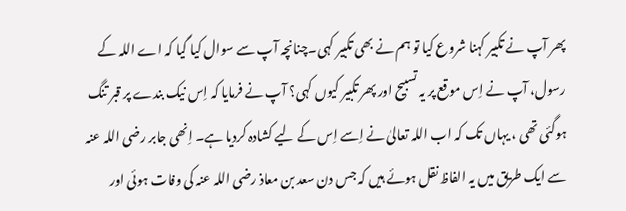پھر آپ نے تکبیر کہنا شروع کیا تو ہم نے بھی تکبیر کہی۔چنانچہ آپ سے سوال کیا گیا کہ اے اللہ کے رسول، آپ نے اِس موقع پر یہ تسبیح اور پھر تکبیر کیوں کہی؟ آپ نے فرمایا کہ اِس نیک بندے پر قبر تنگ ہوگئی تھی ، یہاں تک کہ اب اللہ تعالیٰ نے اِسے اِس کے لیے کشادہ کردیا ہے۔ اِنھی جابر رضی اللہ عنہ سے ایک طریق میں یہ الفاظ نقل ہوئے ہیں کہ جس دن سعد بن معاذ رضی اللہ عنہ کی وفات ہوئی اور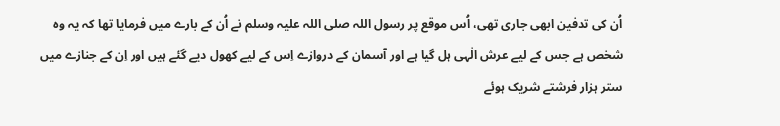اُن کی تدفین ابھی جاری تھی، اُس موقع پر رسول اللہ صلی اللہ علیہ وسلم نے اُن کے بارے میں فرمایا تھا کہ یہ وہ شخص ہے جس کے لیے عرش الٰہی ہل گیا ہے اور آسمان کے دروازے اِس کے لیے کھول دیے گئے ہیں اور اِن کے جنازے میں ستر ہزار فرشتے شریک ہوئے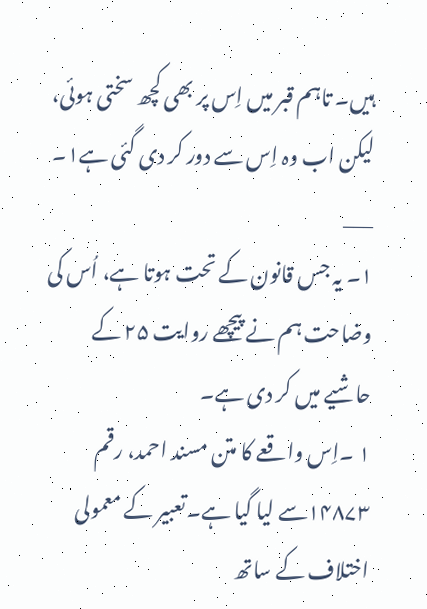ہیں۔ تاہم قبر میں اِس پر بھی کچھ سختی ہوئی، لیکن اب وہ اِس سے دور کر دی گئی ہے۱۔
___
۱۔ یہ جس قانون کے تحت ہوتا ہے، اُس کی وضاحت ہم نے پیچھے روایت ۲۵ کے حاشیے میں کر دی ہے۔
۱ ۔اِس واقعے کا متن مسند احمد، رقم ۱۴۸۷۳سے لیا گیا ہے۔تعبیر کے معمولی اختلاف کے ساتھ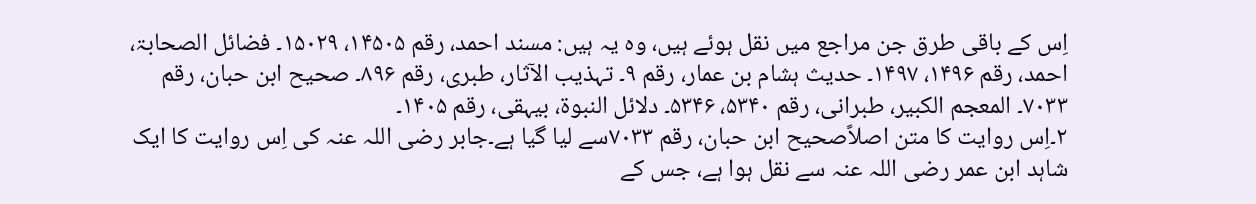اِس کے باقی طرق جن مراجع میں نقل ہوئے ہیں، وہ یہ ہیں: مسند احمد، رقم ۱۴۵۰۵، ۱۵۰۲۹۔ فضائل الصحابۃ، احمد، رقم ۱۴۹۶، ۱۴۹۷۔ حديث ہشام بن عمار، رقم ۹۔ تہذيب الآثار، طبری، رقم ۸۹۶۔ صحيح ابن حبان، رقم ۷۰۳۳۔ المعجم الكبير، طبرانی، رقم ۵۳۴۰، ۵۳۴۶۔ دلائل النبوة، بیہقی، رقم ۱۴۰۵۔
۲۔اِس روایت کا متن اصلاًصحيح ابن حبان، رقم ۷۰۳۳سے لیا گیا ہے۔جابر رضی اللہ عنہ کی اِس روایت کا ایک شاہد ابن عمر رضی اللہ عنہ سے نقل ہوا ہے، جس کے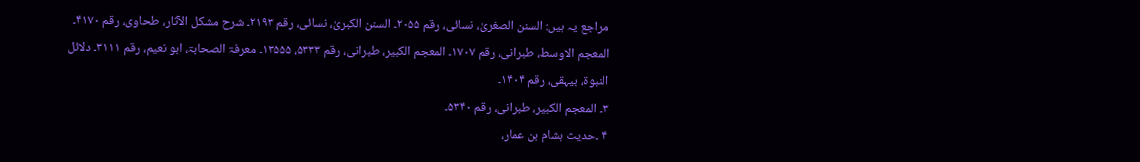مراجع یہ ہیں: السنن الصغریٰ، نسائی، رقم ۲۰۵۵۔ السنن الكبرىٰ، نسائی، رقم ۲۱۹۳۔ شرح مشكل الآثار، طحاوی، رقم ۴۱۷۰۔ المعجم الاوسط، طبرانی، رقم ۱۷۰۷۔ المعجم الكبير، طبرانی، رقم ۵۳۳۳، ۱۳۵۵۵۔ معرفۃ الصحابۃ، ابو نعیم، رقم ۳۱۱۱۔ دلائل النبوة، بیہقی، رقم ۱۴۰۴۔
۳۔ المعجم الكبير، طبرانی، رقم ۵۳۴۰۔
۴ ۔حديث ہشام بن عمار،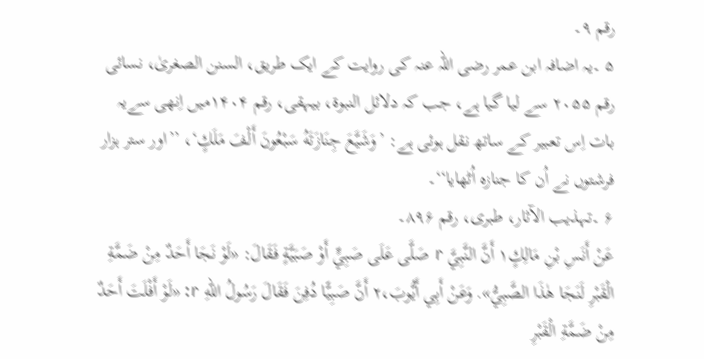رقم ۹۔
۵ ۔یہ اضافہ ابن عمر رضی اللہ عنہ کی روایت کے ایک طریق، السنن الصغریٰ، نسائی رقم ۲۰۵۵ سے لیا گیا ہے، جب کہ دلائل النبوة، بیہقی، رقم ۱۴۰۴میں اِنھی سےیہ بات اِس تعبیر کے ساتھ نقل ہوئی ہے: ’وَشَيَّعَ جِنَازَتَهُ سَبْعُونَ أَلْفَ مَلَكٍ‘، ’’اور ستر ہزار فرشتوں نے اُن کا جنازہ اُٹھایا‘‘۔
۶ ۔تہذیب الآثار، طبری، رقم ۸۹۶۔
عَنْ أَنَسِ بْنِ مَالِكٍ۱ أَنَّ النَّبِيَّ r صَلَّى عَلَى صَبِيٍّ أَوْ صَبَيَّةٍ فَقَالَ: «لَوْ نَجَا أَحَدٌ مِنْ ضَمَّةِ الْقَبْرِ لَنَجَا هٰذَا الصَّبِيُّ». وَعَنْ أَبِي أَيُّوبَ،۲ أَنَّ صَبِيًّا دُفِنَ فَقَالَ رَسُولُ اللهِ r: «لَوْ أَفْلَتَ أَحَدٌ مِنْ ضَمَّةِ الْقَبْرِ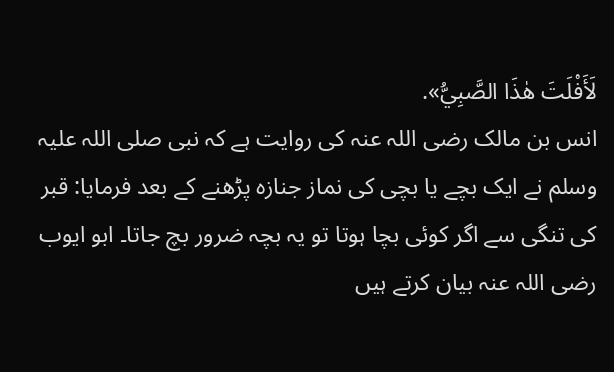لَأَفْلَتَ هٰذَا الصَّبِيُّ».
انس بن مالک رضی اللہ عنہ کی روایت ہے کہ نبی صلی اللہ علیہ وسلم نے ایک بچے یا بچی کی نماز جنازہ پڑھنے کے بعد فرمایا: قبر کی تنگی سے اگر کوئی بچا ہوتا تو یہ بچہ ضرور بچ جاتا۔ ابو ایوب رضی اللہ عنہ بیان کرتے ہیں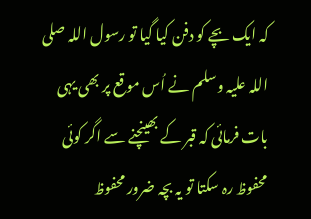کہ ایک بچے کو دفن کیا گیا تو رسول اللہ صلی اللہ علیہ وسلم نے اُس موقع پر بھی یہی بات فرمائی کہ قبر کے بھینچنے سے اگر کوئی محفوظ رہ سکتا تو یہ بچہ ضرور محفوظ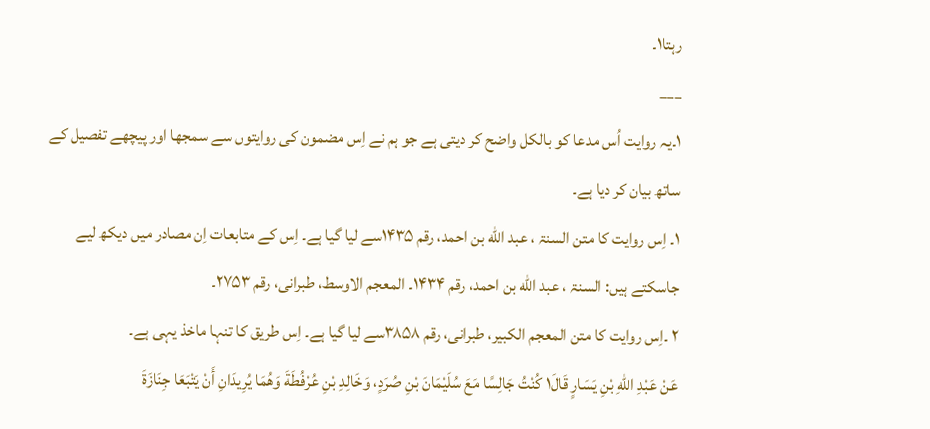رہتا۱۔
___
۱۔یہ روایت اُس مدعا کو بالکل واضح کر دیتی ہے جو ہم نے اِس مضمون کی روایتوں سے سمجھا اور پیچھے تفصیل کے ساتھ بیان کر دیا ہے۔
۱۔ اِس روایت کا متن السنۃ ، عبد الله بن احمد، رقم ۱۴۳۵سے لیا گیا ہے۔ اِس کے متابعات اِن مصادر میں دیکھ لیے جاسکتے ہیں: السنۃ ، عبد الله بن احمد، رقم ۱۴۳۴۔ المعجم الاوسط، طبرانی، رقم ۲۷۵۳۔
۲ ۔اِس روایت کا متن المعجم الكبير، طبرانی، رقم ۳۸۵۸سے لیا گیا ہے۔ اِس طریق کا تنہا ماخذ یہی ہے۔
عَنْ عَبْدِ اللهِ بْنِ يَسَارٍ قَالَ۱ كُنْتُ جَالِسًا مَعَ سُلَيْمَانَ بْنِ صُرَدٍ، وَخَالِدِ بْنِ عُرْفُطَةَ وَهُمَا يُرِيدَانِ أَنْ يَتْبَعَا جِنَازَةَ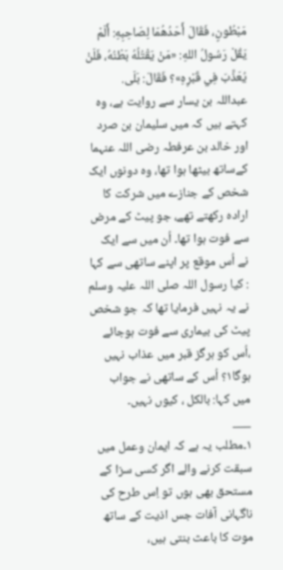مَبْطُونٍ، فَقَالَ أَحَدُهُمَا لِصَاحِبِهِ: أَلَمْ يَقُلْ رَسُولُ اللهِ: «مَنْ يَقْتُلُهُ بَطْنُهُ، فَلَنْ يُعَذَّبَ فِي قَبْرِهِ»؟ فَقَالَ: بَلَى.
عبداللہ بن یسار سے روایت ہے، وہ کہتے ہیں کہ میں سلیمان بن صرد اور خالد بن عرفطہ رضی اللہ عنہما کےساتھ بیٹھا ہوا تھا، وہ دونوں ایک شخص کے جنازے میں شرکت کا ارادہ رکھتے تھے، جو پیٹ کے مرض سے فوت ہوا تھا۔ اُن میں سے ایک نے اُس موقع پر اپنے ساتھی سے کہا : کیا رسول اللہ صلی اللہ علیہ وسلم نے یہ نہیں فرمایا تھا کہ جو شخص پیٹ کی بیماری سے فوت ہوجائے ،اُس کو ہرگز قبر میں عذاب نہیں ہوگا۱؟ اُس کے ساتھی نے جواب میں کہا: بالکل ، کیوں نہیں۔
___
۱۔مطلب یہ ہے کہ ایمان وعمل میں سبقت کرنے والے اگر کسی سزا کے مستحق بھی ہوں تو اِس طرح کی ناگہانی آفات جس اذیت کے ساتھ موت کا باعث بنتی ہیں،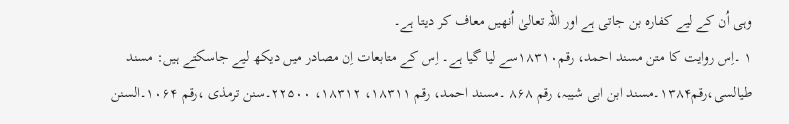وہی اُن کے لیے کفارہ بن جاتی ہے اور اللہ تعالیٰ اُنھیں معاف کر دیتا ہے۔
۱ ۔اِس روایت کا متن مسند احمد، رقم۱۸۳۱۰سے لیا گیا ہے۔ اِس کے متابعات اِن مصادر میں دیکھ لیے جاسکتے ہیں: مسند طيالسی،رقم۱۳۸۴۔مسند ابن ابی شیبہ، رقم ۸۶۸ ۔مسند احمد، رقم ۱۸۳۱۱، ۱۸۳۱۲، ۲۲۵۰۰۔سنن ترمذی ،رقم ۱۰۶۴۔السنن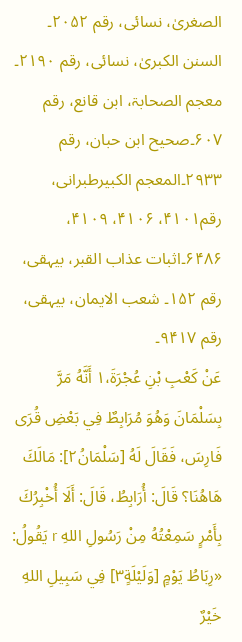الصغریٰ، نسائی، رقم ۲۰۵۲۔ السنن الكبرىٰ، نسائی، رقم ۲۱۹۰۔ معجم الصحابۃ، ابن قانع، رقم ۶۰۷۔صحيح ابن حبان، رقم ۲۹۳۳۔المعجم الكبيرطبرانی، رقم۴۱۰۱، ۴۱۰۶، ۴۱۰۹، ۶۴۸۶۔اثبات عذاب القبر، بیہقی، رقم ۱۵۲۔ شعب الايمان، بیہقی، رقم ۹۴۱۷۔
عَنْ كَعْبِ بْنِ عُجْرَةَ،۱ أَنَّهُ مَرَّ بِسَلْمَانَ وَهُوَ مُرَابِطٌ فِي بَعْضِ قُرَى فَارِسَ، فَقَالَ لَهُ [سَلْمَانُ۲]: مَالَكَ هَاهُنَا؟ قَالَ: أُرَابِطُ، قَالَ: أَلَا أُخْبِرُكَ بِأَمْرٍ سَمِعْتُهُ مِنْ رَسُولِ اللهِ r يَقُولُ: «رِبَاطُ يَوْمٍ [وَلَيْلَةٍ۳] فِي سَبِيلِ اللهِ خَيْرٌ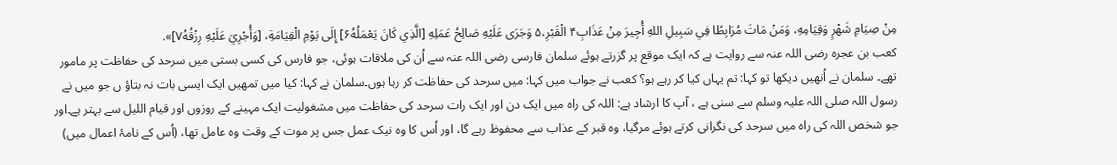مِنْ صِيَامِ شَهْرٍ وَقِيَامِهِ، وَمَنْ مَاتَ مُرَابِطًا فِي سَبِيلِ اللهِ أُجِيرَ مِنْ عَذَابِ۴ الْقَبْرِ،۵ وَجَرَى عَلَيْهِ صَالِحُ عَمَلِهِ [الَّذِي كَانَ يَعْمَلُهُ۶] إِلَى يَوْمِ الْقِيَامَةِ، [وَأُجْرِيَ عَلَيْهِ رِزْقُهُ۷]».
کعب بن عجرہ رضی اللہ عنہ سے روایت ہے کہ ایک موقع پر گزرتے ہوئے سلمان فارسی رضی اللہ عنہ سے اُن کی ملاقات ہوئی، جو فارس کی کسی بستی میں سرحد کی حفاظت پر مامور تھے۔ سلمان نے اُنھیں دیکھا تو کہا: تم یہاں کیا کر رہے ہو؟ کعب نے جواب میں کہا: میں سرحد کی حفاظت کر رہا ہوں۔سلمان نے کہا: کیا میں تمھیں ایک ایسی بات نہ بتاؤ ں جو میں نے رسول اللہ صلی اللہ علیہ وسلم سے سنی ہے ، آپ کا ارشاد ہے: اللہ کی راہ میں ایک دن اور ایک رات سرحد کی حفاظت میں مشغولیت ایک مہینے کے روزوں اور قیام اللیل سے بہتر ہے۔اور جو شخص اللہ کی راہ میں سرحد کی نگرانی کرتے ہوئے مرگیا، وہ قبر کے عذاب سے محفوظ رہے گا، اور اُس کا وہ نیک عمل جس پر موت کے وقت وہ عامل تھا، (اُس کے نامۂ اعمال میں)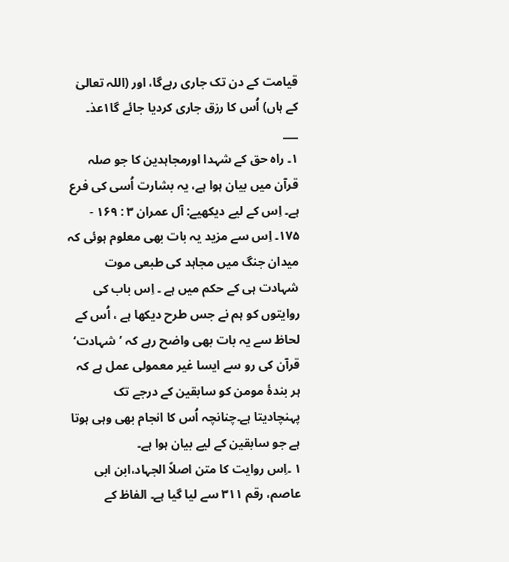قیامت کے دن تک جاری رہےگا، اور (اللہ تعالیٰ کے ہاں) اُس کا رزق جاری کردیا جائے گا۱عذ۔
___
۱۔ راہ حق کے شہدا اورمجاہدین کا جو صلہ قرآن میں بیان ہوا ہے، یہ بشارت اُسی کی فرع ہے۔ اِس کے لیے دیکھیے: آل عمران ۳ : ۱۶۹ - ۱۷۵۔ اِس سے مزید یہ بات بھی معلوم ہوئی کہ میدان جنگ میں مجاہد کی طبعی موت شہادت ہی کے حکم میں ہے ۔ اِس باب کی روایتوں کو ہم نے جس طرح دیکھا ہے ، اُس کے لحاظ سے یہ بات بھی واضح رہے کہ ’شہادت‘ قرآن کی رو سے ایسا غیر معمولی عمل ہے کہ ہر بندۂ مومن کو سابقین کے درجے تک پہنچادیتا ہے۔چنانچہ اُس کا انجام بھی وہی ہوتا ہے جو سابقین کے لیے بیان ہوا ہے۔
۱ ۔اِس روایت کا متن اصلاً الجہاد،ابن ابی عاصم، رقم ۳۱۱ سے لیا گیا ہے۔ الفاظ کے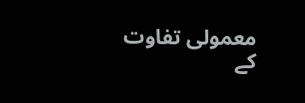معمولی تفاوت کے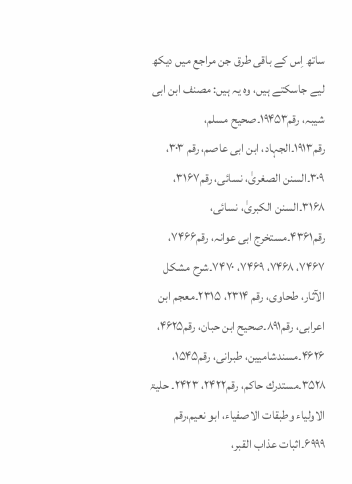ساتھ اِس کے باقی طرق جن مراجع میں دیکھ لیے جاسکتے ہیں، وہ یہ ہیں: مصنف ابن ابی شیبہ، رقم۱۹۴۵۳۔صحيح مسلم، رقم۱۹۱۳۔الجہاد، ابن ابی عاصم، رقم ۳۰۳، ۳۰۹۔السنن الصغریٰ، نسائی، رقم۳۱۶۷، ۳۱۶۸۔السنن الكبرىٰ، نسائی، رقم۴۳۶۱۔مستخرج ابی عوانہ، رقم۷۴۶۶، ۷۴۶۷، ۷۴۶۸، ۷۴۶۹، ۷۴۷۰۔شرح مشكل الآثار، طحاوی، رقم ۲۳۱۴، ۲۳۱۵۔معجم ابن اعرابی، رقم۸۹۱۔صحيح ابن حبان، رقم۴۶۲۵، ۴۶۲۶۔مسندشاميين، طبرانی، رقم۱۵۴۵، ۳۵۲۸۔مستدرك حاکم، رقم۲۴۲۲، ۲۴۲۳۔ حلیۃ الاولياء وطبقات الاصفياء، ابو نعیم،رقم ۶۹۹۹۔اثبات عذاب القبر،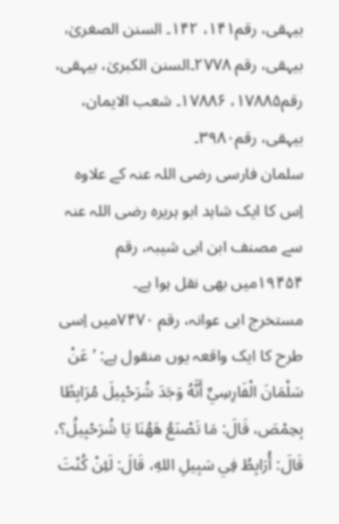بیہقی، رقم۱۴۱، ۱۴۲۔ السنن الصغریٰ، بیہقی، رقم ۲۷۷۸۔السنن الكبرىٰ، بیہقی، رقم۱۷۸۸۵، ۱۷۸۸۶۔ شعب الايمان، بیہقی، رقم۳۹۸۰۔
سلمان فارسی رضی اللہ عنہ کے علاوہ اِس کا ایک شاہد ابو ہریرہ رضی اللہ عنہ سے مصنف ابن ابی شیبہ، رقم ۱۹۴۵۴میں بھی نقل ہوا ہے۔
مستخرج ابی عوانہ، رقم ۷۴۷۰میں اِسی طرح کا ایک واقعہ یوں منقول ہے: ’عَنْ سَلْمَانَ الْفَارِسِيِّ أَنَّهُ وَجَدَ شُرَحْبِيلَ مُرَابِطًا بِحِمْصَ، قَالَ: مَا تَصْنَعُ هَهُنَا يَا شُرَحْبِيلُ؟، قَالَ: أُرَابِطُ فِي سَبِيلِ اللهِ، قَالَ: لَئِنْ كُنْتَ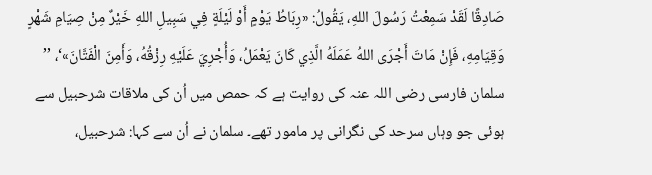صَادِقًا لَقَدْ سَمِعْتُ رَسُولَ اللهِ، يَقُولُ: «رِبَاطُ يَوْمٍ أَوْ لَيْلَةٍ فِي سَبِيلِ اللهِ خَيْرٌ مِنْ صِيَامِ شَهْرٍ وَقِيَامِهِ، فَإِنْ مَاتَ أَجْرَى اللهُ عَمَلَهُ الَّذِي كَانَ يَعْمَلُ، وَأُجْرِيَ عَلَيْهِ رِزْقُهُ، وَأَمِنَ الْفَتَّانَ»‘، ’’ سلمان فارسی رضی اللہ عنہ کی روایت ہے کہ حمص میں اُن کی ملاقات شرحبیل سے ہوئی جو وہاں سرحد کی نگرانی پر مامور تھے۔ سلمان نے اُن سے کہا: شرحبیل،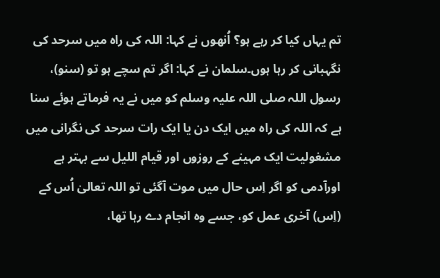تم یہاں کیا کر رہے ہو؟ اُنھوں نے کہا: اللہ کی راہ میں سرحد کی نگہبانی کر رہا ہوں۔سلمان نے کہا: اگر تم سچے ہو تو (سنو)، رسول اللہ صلی اللہ علیہ وسلم کو میں نے یہ فرماتے ہوئے سنا ہے کہ اللہ کی راہ میں ایک دن یا ایک رات سرحد کی نگرانی میں مشغولیت ایک مہینے کے روزوں اور قیام اللیل سے بہتر ہے اورآدمی کو اگر اِس حال میں موت آگئی تو اللہ تعالیٰ اُس کے (اِس) آخری عمل کو، جسے وہ انجام دے رہا تھا،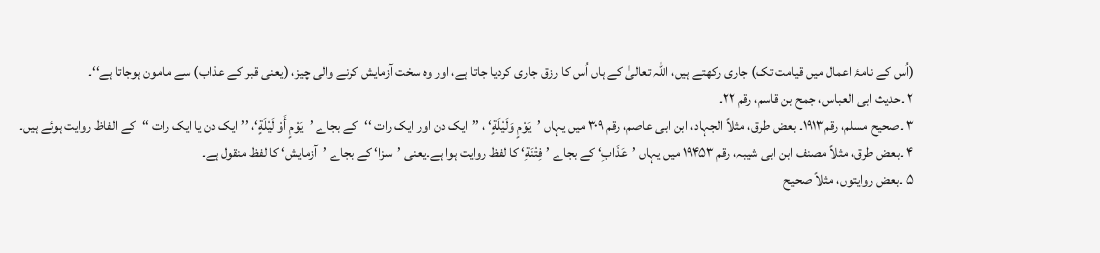(اُس کے نامۂ اعمال میں قیامت تک) جاری رکھتے ہیں، اللہ تعالیٰ کے ہاں اُس کا رزق جاری کردیا جاتا ہے، اور وہ سخت آزمایش کرنے والی چیز، (یعنی قبر کے عذاب) سے مامون ہوجاتا ہے‘‘۔
۲ ۔حديث ابی العباس، جمح بن قاسم، رقم ۲۲۔
۳ ۔صحيح مسلم، رقم۱۹۱۳۔ بعض طرق، مثلاً الجہاد، ابن ابی عاصم، رقم ۳۰۹ میں یہاں ’يَوْمٍ وَلَيْلَةٍ‘ ، ’’ایک دن اور ایک رات ‘‘کے بجاے ’يَوْمٍ أَوْ لَيْلَةٍ‘، ’’ ایک دن یا ایک رات ‘‘کے الفاظ روایت ہوئے ہیں۔
۴ ۔بعض طرق، مثلاً مصنف ابن ابی شیبہ، رقم ۱۹۴۵۳ میں یہاں ’عَذَابِ‘ کے بجاے ’فِتْنَةِ‘ کا لفظ روایت ہوا ہے۔یعنی ’سزا‘ کے بجاے ’آزمایش‘ کا لفظ منقول ہے۔
۵ ۔بعض روایتوں، مثلاً صحيح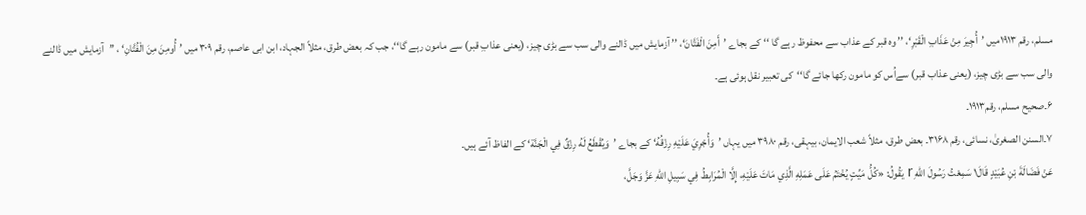مسلم، رقم ۱۹۱۳میں ’أُجِيرَ مِنْ عَذَابِ الْقَبْرِ‘، ’’ وہ قبر کے عذاب سے محفوظ رہے گا ‘‘ کے بجاے ’أَمِنَ الْفَتَّانَ‘، ’’ آزمایش میں ڈالنے والی سب سے بڑی چیز، (یعنی عذابِ قبر) سے مامون رہے گا‘‘، جب کہ بعض طرق، مثلاً الجہاد، ابن ابی عاصم، رقم ۳۰۹ میں ’أُومِنَ مِنَ الْفُتَّانِ‘ ، ’’آزمایش میں ڈالنے والی سب سے بڑی چیز، (یعنی عذاب قبر) سےاُس کو مامون رکھا جائے گا‘‘کی تعبیر نقل ہوئی ہے۔
۶۔صحيح مسلم، رقم۱۹۱۳۔
۷۔السنن الصغریٰ، نسائی، رقم ۳۱۶۸۔ بعض طرق، مثلاً شعب الايمان، بیہقی، رقم ۳۹۸۰ میں یہاں ’وَأُجْرِيَ عَلَيْهِ رِزْقُهُ‘ کے بجاے ’وَيُقْطَعُ لَهُ رِزْقٌ فِي الْجَنَّة‘ کے الفاظ آئے ہیں۔
عَنْ فَضَالَةَ بْنِ عُبَيْدٍ قَالَ۱ سَمِعْتُ رَسُولَ اللهِ r يَقُولُ: «كُلُّ مَيِّتٍ يُخْتَمُ عَلَى عَمَلِهِ الَّذِي مَاتَ عَلَيْهِ، إِلَّا الْمُرَابِطُ فِي سَبِيلِ اللهِ عَزَّ وَجَلَّ،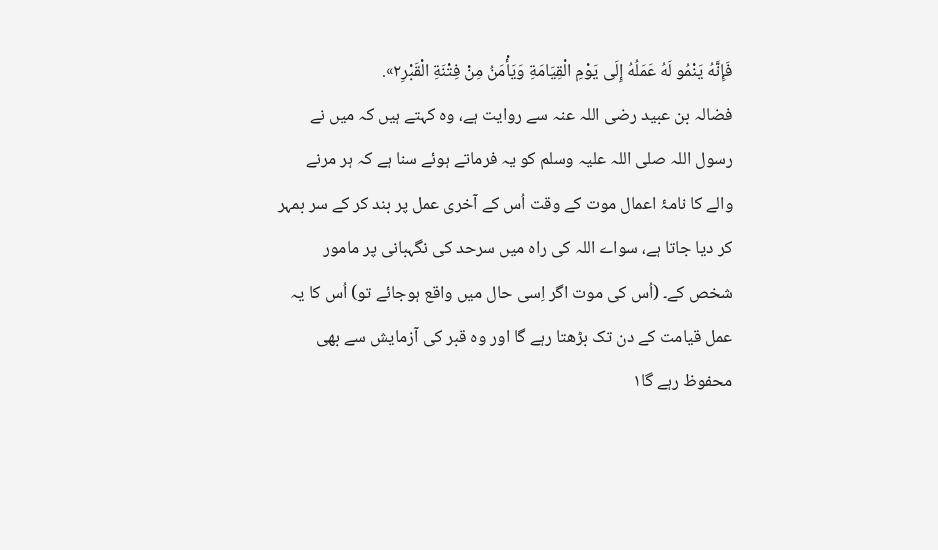فَإِنَّهُ يَنْمُو لَهُ عَمَلُهُ إِلَى يَوْمِ الْقِيَامَةِ وَيَأْمَنُ مِنْ فِتْنَةِ الْقَبْرِ۲».
فضالہ بن عبید رضی اللہ عنہ سے روایت ہے، وہ کہتے ہیں کہ میں نے رسول اللہ صلی اللہ علیہ وسلم کو یہ فرماتے ہوئے سنا ہے کہ ہر مرنے والے کا نامۂ اعمال موت کے وقت اُس کے آخری عمل پر بند کر کے سر بمہر کر دیا جاتا ہے، سواے اللہ کی راہ میں سرحد کی نگہبانی پر مامور شخص کے۔ (اُس کی موت اگر اِسی حال میں واقع ہوجائے تو) اُس کا یہ عمل قیامت کے دن تک بڑھتا رہے گا اور وہ قبر کی آزمایش سے بھی محفوظ رہے گا۱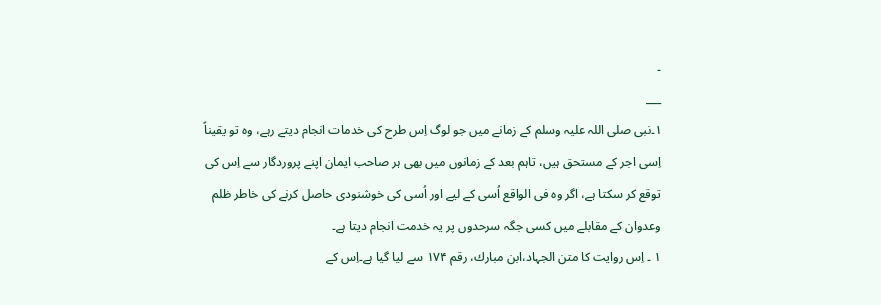۔
___
۱۔نبی صلی اللہ علیہ وسلم کے زمانے میں جو لوگ اِس طرح کی خدمات انجام دیتے رہے، وہ تو یقیناً اِسی اجر کے مستحق ہیں، تاہم بعد کے زمانوں میں بھی ہر صاحب ایمان اپنے پروردگار سے اِس کی توقع کر سکتا ہے، اگر وہ فی الواقع اُسی کے لیے اور اُسی کی خوشنودی حاصل کرنے کی خاطر ظلم وعدوان کے مقابلے میں کسی جگہ سرحدوں پر یہ خدمت انجام دیتا ہے۔
۱ ۔ اِس روایت کا متن الجہاد،ابن مبارك، رقم ۱۷۴ سے لیا گیا ہے۔اِس کے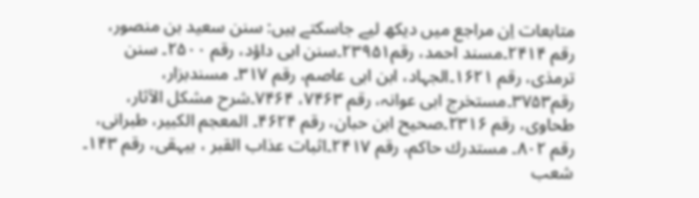متابعات اِن مراجع میں دیکھ لیے جاسکتے ہیں: سنن سعيد بن منصور، رقم ۲۴۱۴۔مسند احمد، رقم۲۳۹۵۱۔سنن ابی داؤد، رقم ۲۵۰۰۔ سنن ترمذی، رقم ۱۶۲۱۔الجہاد، ابن ابی عاصم، رقم ۳۱۷۔ مسندبزار، رقم۳۷۵۳۔مستخرج ابی عوانہ، رقم ۷۴۶۳، ۷۴۶۴۔شرح مشكل الآثار، طحاوی، رقم ۲۳۱۶۔صحيح ابن حبان، رقم ۴۶۲۴۔ المعجم الكبير، طبرانی، رقم ۸۰۲۔ مستدرك حاكم، رقم ۲۴۱۷۔اثبات عذاب القبر ، بیہقی، رقم ۱۴۳۔ شعب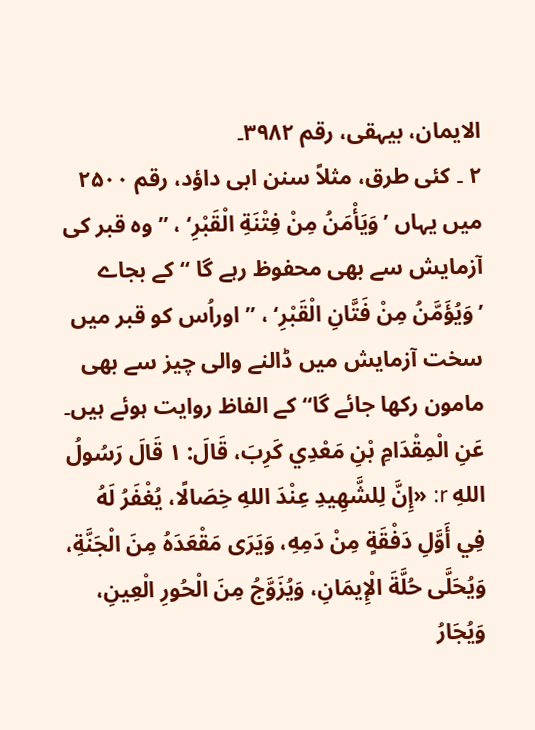الايمان، بیہقی، رقم ۳۹۸۲۔
۲ ۔ کئی طرق، مثلاً سنن ابی داؤد، رقم ۲۵۰۰ میں یہاں ’وَيَأْمَنُ مِنْ فِتْنَةِ الْقَبْرِ‘ ، ’’ وہ قبر کی آزمایش سے بھی محفوظ رہے گا ‘‘کے بجاے ’وَيُؤَمَّنُ مِنْ فَتَّانِ الْقَبْرِ‘ ، ’’ اوراُس کو قبر میں سخت آزمایش میں ڈالنے والی چیز سے بھی مامون رکھا جائے گا‘‘کے الفاظ روایت ہوئے ہیں۔
عَنِ الْمِقْدَامِ بْنِ مَعْدِي كَرِبَ، قَالَ: ۱ قَالَ رَسُولُ اللهِ r: «إِنَّ لِلشَّهِيدِ عِنْدَ اللهِ خِصَالًا، يُغْفَرُ لَهُ فِي أَوَّلِ دَفْقَةٍ مِنْ دَمِهِ، وَيَرَى مَقْعَدَهُ مِنَ الْجَنَّةِ، وَيُحَلَّى حُلَّةَ الْإِيمَانِ، وَيُزَوَّجُ مِنَ الْحُورِ الْعِينِ، وَيُجَارُ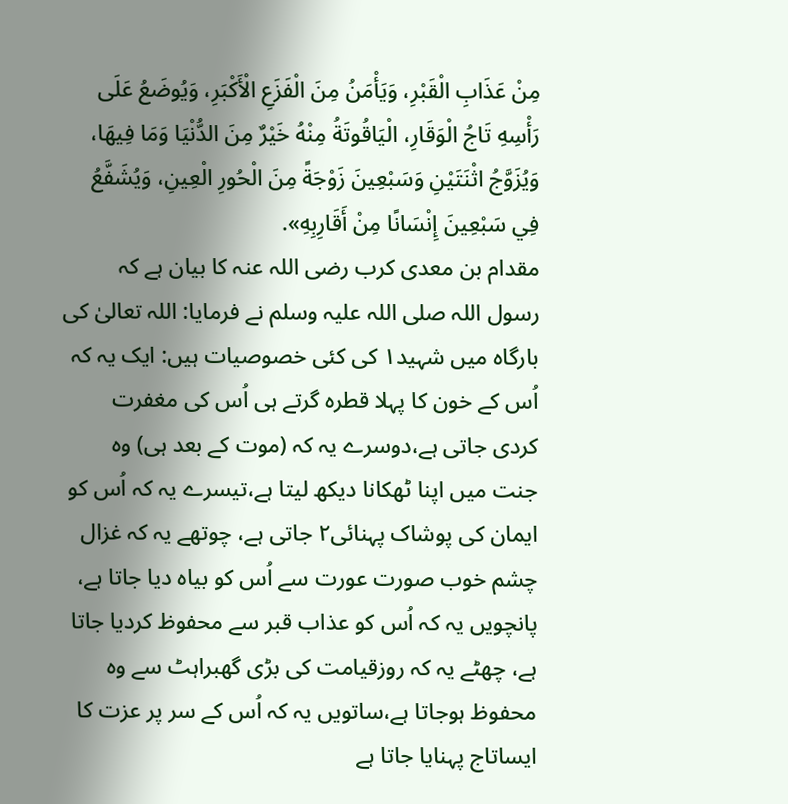مِنْ عَذَابِ الْقَبْرِ، وَيَأْمَنُ مِنَ الْفَزَعِ الْأَكْبَرِ، وَيُوضَعُ عَلَى رَأْسِهِ تَاجُ الْوَقَارِ، الْيَاقُوتَةُ مِنْهُ خَيْرٌ مِنَ الدُّنْيَا وَمَا فِيهَا، وَيُزَوَّجُ اثْنَتَيْنِ وَسَبْعِينَ زَوْجَةً مِنَ الْحُورِ الْعِينِ، وَيُشَفَّعُ فِي سَبْعِينَ إِنْسَانًا مِنْ أَقَارِبِهِ».
مقدام بن معدی کرب رضی اللہ عنہ کا بیان ہے کہ رسول اللہ صلی اللہ علیہ وسلم نے فرمایا: اللہ تعالیٰ کی بارگاہ میں شہید۱ کی کئی خصوصیات ہیں: ایک یہ کہ اُس کے خون کا پہلا قطرہ گرتے ہی اُس کی مغفرت کردی جاتی ہے،دوسرے یہ کہ (موت کے بعد ہی) وہ جنت میں اپنا ٹھکانا دیکھ لیتا ہے،تیسرے یہ کہ اُس کو ایمان کی پوشاک پہنائی۲ جاتی ہے، چوتھے یہ کہ غزال چشم خوب صورت عورت سے اُس کو بیاہ دیا جاتا ہے، پانچویں یہ کہ اُس کو عذاب قبر سے محفوظ کردیا جاتا ہے، چھٹے یہ کہ روزقیامت کی بڑی گھبراہٹ سے وہ محفوظ ہوجاتا ہے،ساتویں یہ کہ اُس کے سر پر عزت کا ایساتاج پہنایا جاتا ہے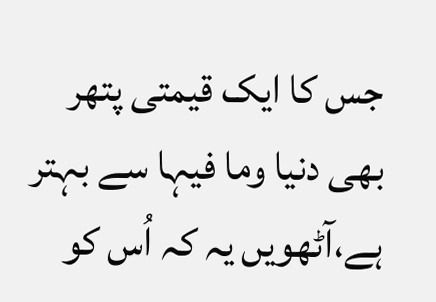جس کا ایک قیمتی پتھر بھی دنیا وما فیہا سے بہتر ہے،آٹھویں یہ کہ اُس کو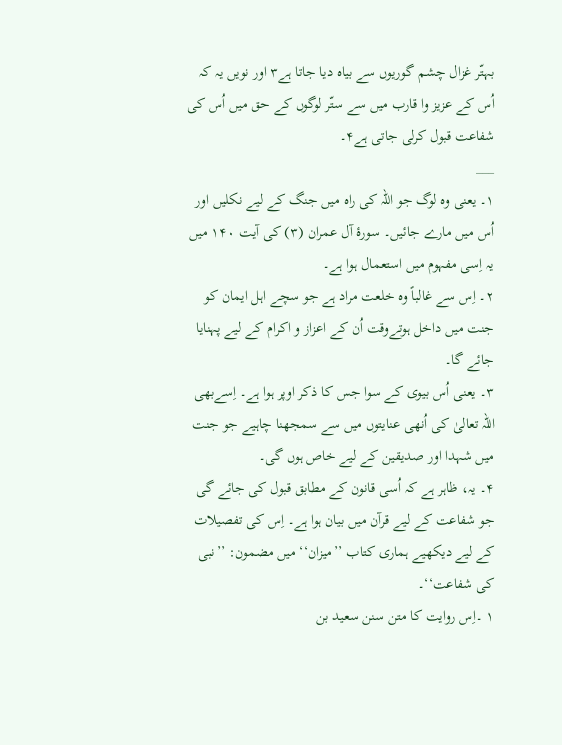بہتّر غزال چشم گوریوں سے بیاہ دیا جاتا ہے۳ اور نویں یہ کہ اُس کے عزیز وا قارب میں سے ستّر لوگوں کے حق میں اُس کی شفاعت قبول کرلی جاتی ہے۴۔
___
۱۔ یعنی وہ لوگ جو اللہ کی راہ میں جنگ کے لیے نکلیں اور اُس میں مارے جائیں۔ سورۂ آل عمران (۳) کی آیت ۱۴۰ میں یہ اِسی مفہوم میں استعمال ہوا ہے۔
۲۔ اِس سے غالباً وہ خلعت مراد ہے جو سچے اہل ایمان کو جنت میں داخل ہوتےوقت اُن کے اعزاز و اکرام کے لیے پہنایا جائے گا۔
۳۔ یعنی اُس بیوی کے سوا جس کا ذکر اوپر ہوا ہے۔ اِسےبھی اللہ تعالیٰ کی اُنھی عنایتوں میں سے سمجھنا چاہیے جو جنت میں شہدا اور صدیقین کے لیے خاص ہوں گی۔
۴۔ یہ، ظاہر ہے کہ اُسی قانون کے مطابق قبول کی جائے گی جو شفاعت کے لیے قرآن میں بیان ہوا ہے۔ اِس کی تفصیلات کے لیے دیکھیے ہماری کتاب ’’میزان‘‘ میں مضمون: ’’نبی کی شفاعت‘‘۔
۱ ۔اِس روایت کا متن سنن سعيد بن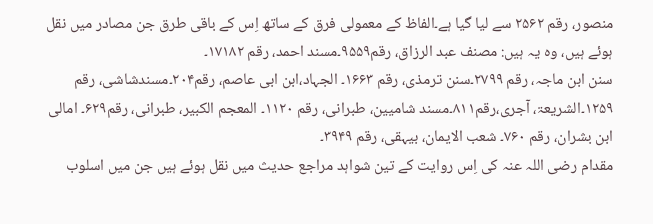منصور، رقم ۲۵۶۲ سے لیا گیا ہے۔الفاظ کے معمولی فرق کے ساتھ اِس کے باقی طرق جن مصادر میں نقل ہوئے ہیں، وہ یہ ہیں: مصنف عبد الرزاق، رقم۹۵۵۹۔مسند احمد، رقم ۱۷۱۸۲۔
سنن ابن ماجہ، رقم ۲۷۹۹۔سنن ترمذی، رقم ۱۶۶۳۔ الجہاد،ابن ابی عاصم، رقم۲۰۴۔مسندشاشی، رقم ۱۲۵۹۔الشريعۃ، آجری،رقم۸۱۱۔مسند شاميين، طبرانی، رقم ۱۱۲۰۔ المعجم الكبير، طبرانی، رقم۶۲۹۔ امالی ابن بشران، رقم ۷۶۰۔ شعب الايمان، بیہقی، رقم ۳۹۴۹۔
مقدام رضی اللہ عنہ کی اِس روایت کے تین شواہد مراجع حدیث میں نقل ہوئے ہیں جن میں اسلوب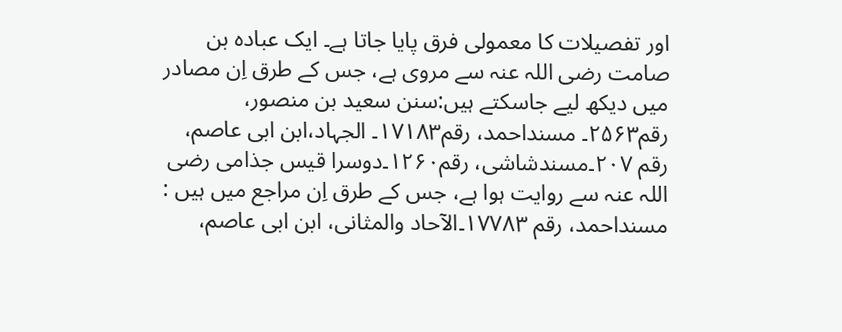اور تفصیلات کا معمولی فرق پایا جاتا ہے۔ ایک عبادہ بن صامت رضی اللہ عنہ سے مروی ہے، جس کے طرق اِن مصادر میں دیکھ لیے جاسکتے ہیں:سنن سعيد بن منصور، رقم۲۵۶۳۔ مسنداحمد، رقم۱۷۱۸۳۔ الجہاد،ابن ابی عاصم، رقم ۲۰۷۔مسندشاشی، رقم۱۲۶۰۔دوسرا قیس جذامی رضی اللہ عنہ سے روایت ہوا ہے، جس کے طرق اِن مراجع میں ہیں : مسنداحمد، رقم ۱۷۷۸۳۔الآحاد والمثانی، ابن ابی عاصم،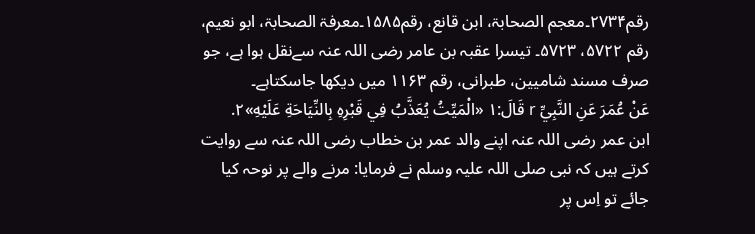رقم۲۷۳۴۔معجم الصحابۃ، ابن قانع، رقم۱۵۸۵۔معرفۃ الصحابۃ، ابو نعیم، رقم ۵۷۲۲، ۵۷۲۳۔ تیسرا عقبہ بن عامر رضی اللہ عنہ سےنقل ہوا ہے، جو صرف مسند شاميين، طبرانی، رقم ۱۱۶۳ میں دیکھا جاسکتاہے۔
عَنْ عُمَرَ عَنِ النَّبِيِّ r قَالَ:۱ «الْمَيِّتُ يُعَذَّبُ فِي قَبْرِهِ بِالنِّيَاحَةِ عَلَيْهِ»۲.
ابن عمر رضی اللہ عنہ اپنے والد عمر بن خطاب رضی اللہ عنہ سے روایت کرتے ہیں کہ نبی صلی اللہ علیہ وسلم نے فرمایا: مرنے والے پر نوحہ کیا جائے تو اِس پر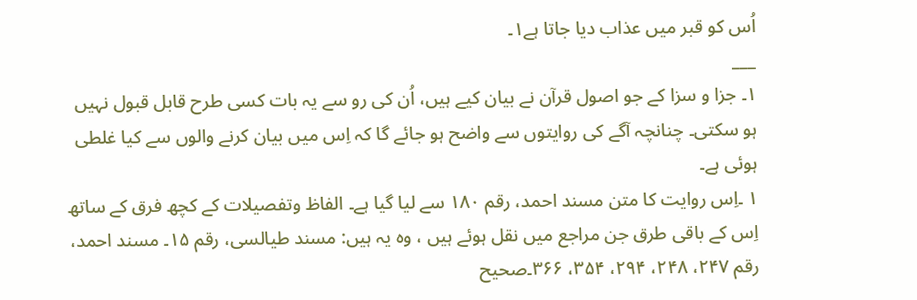اُس کو قبر میں عذاب دیا جاتا ہے۱۔
___
۱۔ جزا و سزا کے جو اصول قرآن نے بیان کیے ہیں، اُن کی رو سے یہ بات کسی طرح قابل قبول نہیں ہو سکتی۔ چنانچہ آگے کی روایتوں سے واضح ہو جائے گا کہ اِس میں بیان کرنے والوں سے کیا غلطی ہوئی ہے۔
۱ ۔اِس روایت کا متن مسند احمد، رقم ۱۸۰ سے لیا گیا ہے۔ الفاظ وتفصیلات کے کچھ فرق کے ساتھ اِس کے باقی طرق جن مراجع میں نقل ہوئے ہیں ، وہ یہ ہیں: مسند طیالسی، رقم ۱۵۔ مسند احمد، رقم ۲۴۷، ۲۴۸، ۲۹۴، ۳۵۴، ۳۶۶۔صحيح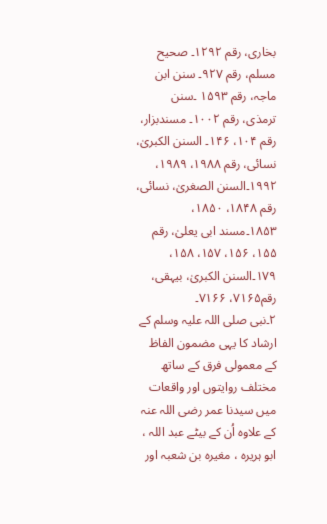بخاری، رقم ۱۲۹۲۔ صحيح مسلم، رقم ۹۲۷۔ سنن ابن ماجہ، رقم ۱۵۹۳ ۔سنن ترمذی، رقم ۱۰۰۲۔ مسندبزار، رقم ۱۰۴، ۱۴۶۔ السنن الكبرىٰ، نسائی، رقم ۱۹۸۸، ۱۹۸۹، ۱۹۹۲۔السنن الصغریٰ، نسائی، رقم ۱۸۴۸، ۱۸۵۰، ۱۸۵۳۔مسند ابی يعلىٰ، رقم ۱۵۵، ۱۵۶، ۱۵۷، ۱۵۸، ۱۷۹۔السنن الكبرىٰ، بیہقی، رقم۷۱۶۵، ۷۱۶۶۔
۲۔نبی صلی اللہ علیہ وسلم کے ارشاد کا یہی مضمون الفاظ کے معمولی فرق کے ساتھ مختلف روایتوں اور واقعات میں سیدنا عمر رضی اللہ عنہ کے علاوہ اُن کے بیٹے عبد اللہ ، ابو ہریرہ ، مغیرہ بن شعبہ اور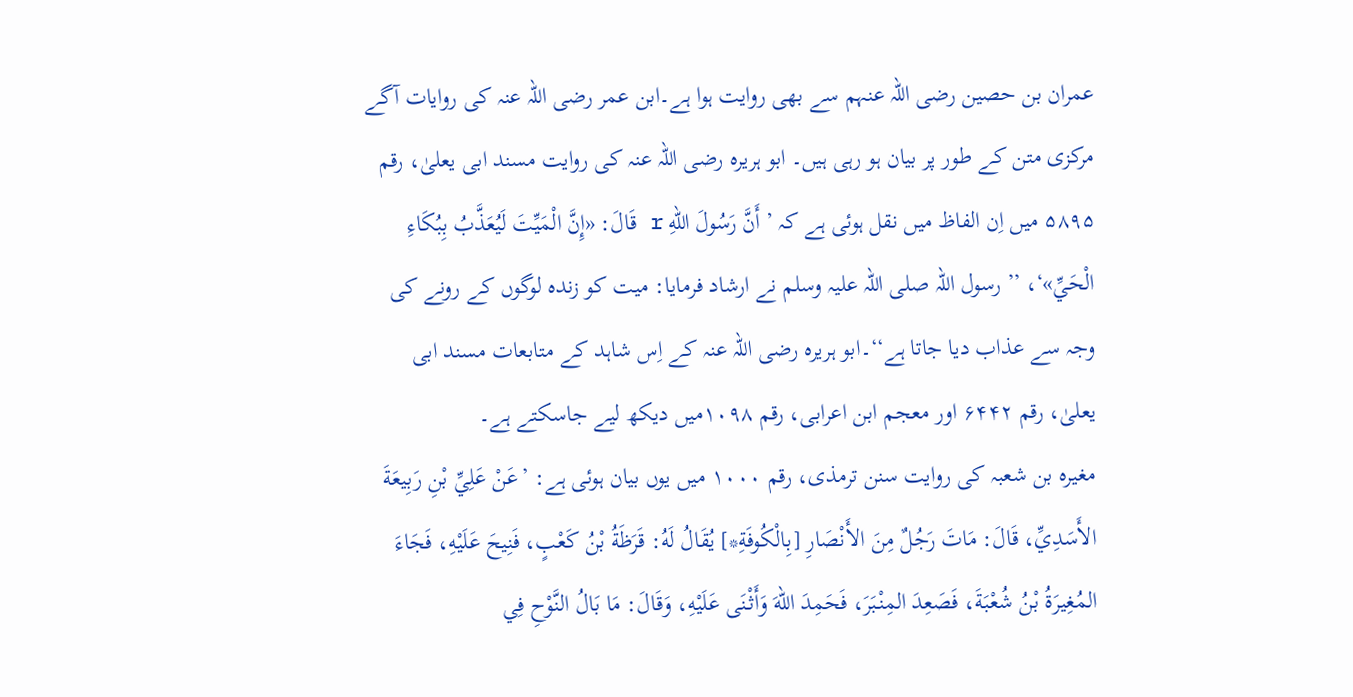عمران بن حصین رضی اللہ عنہم سے بھی روایت ہوا ہے۔ابن عمر رضی اللہ عنہ کی روایات آگے مرکزی متن کے طور پر بیان ہو رہی ہیں۔ ابو ہریرہ رضی اللہ عنہ کی روایت مسند ابی يعلىٰ، رقم ۵۸۹۵ میں اِن الفاظ میں نقل ہوئی ہے کہ ’أَنَّ رَسُولَ اللهِ r قَالَ: «إِنَّ الْمَيِّتَ لَيُعَذَّبُ بِبُكَاءِ الْحَيِّ»‘، ’’ رسول اللہ صلی اللہ علیہ وسلم نے ارشاد فرمایا: میت کو زندہ لوگوں کے رونے کی وجہ سے عذاب دیا جاتا ہے‘‘۔ابو ہریرہ رضی اللہ عنہ کے اِس شاہد کے متابعات مسند ابی يعلىٰ، رقم ۶۴۴۲ اور معجم ابن اعرابی، رقم ۱۰۹۸میں دیکھ لیے جاسکتے ہے۔
مغیرہ بن شعبہ کی روایت سنن ترمذی، رقم ۱۰۰۰ میں یوں بیان ہوئی ہے: ’عَنْ عَلِيِّ بْنِ رَبِيعَةَ الأَسَدِيِّ، قَالَ: مَاتَ رَجُلٌ مِنَ الأَنْصَارِ [بِالْكُوفَةِ*] يُقَالُ لَهُ: قَرَظَةُ بْنُ كَعْبٍ، فَنِيحَ عَلَيْهِ، فَجَاءَ المُغِيرَةُ بْنُ شُعْبَةَ، فَصَعِدَ المِنْبَرَ، فَحَمِدَ اللهَ وَأَثْنَى عَلَيْهِ، وَقَالَ: مَا بَالُ النَّوْحِ فِي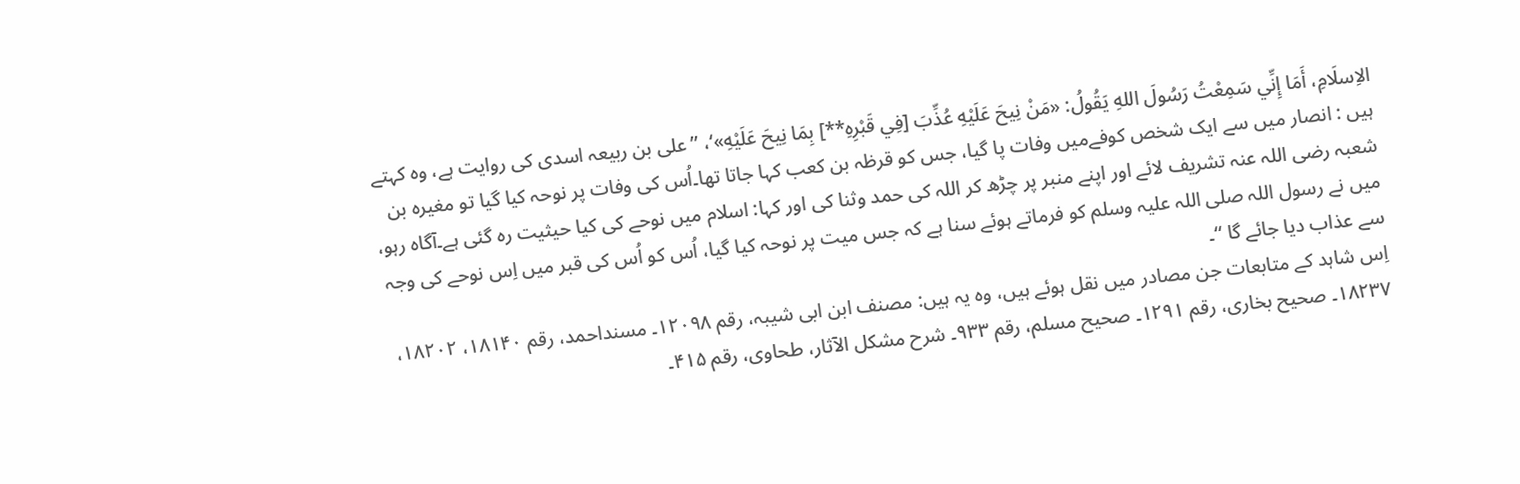الاِسلَامِ، أَمَا إِنِّي سَمِعْتُ رَسُولَ اللهِ يَقُولُ: «مَنْ نِيحَ عَلَيْهِ عُذِّبَ [فِي قَبْرِهِ**] بِمَا نِيحَ عَلَيْهِ»‘، ’’علی بن ربیعہ اسدی کی روایت ہے، وہ کہتے ہیں : انصار میں سے ایک شخص کوفےمیں وفات پا گیا، جس کو قرظہ بن کعب کہا جاتا تھا۔اُس کی وفات پر نوحہ کیا گیا تو مغیرہ بن شعبہ رضی اللہ عنہ تشریف لائے اور اپنے منبر پر چڑھ کر اللہ کی حمد وثنا کی اور کہا: اسلام میں نوحے کی کیا حیثیت رہ گئی ہے۔آگاہ رہو، میں نے رسول اللہ صلی اللہ علیہ وسلم کو فرماتے ہوئے سنا ہے کہ جس میت پر نوحہ کیا گیا، اُس کو اُس کی قبر میں اِس نوحے کی وجہ سے عذاب دیا جائے گا ‘‘۔
اِس شاہد کے متابعات جن مصادر میں نقل ہوئے ہیں، وہ یہ ہیں: مصنف ابن ابی شیبہ، رقم ۱۲۰۹۸۔ مسنداحمد، رقم ۱۸۱۴۰، ۱۸۲۰۲، ۱۸۲۳۷۔ صحيح بخاری، رقم ۱۲۹۱۔ صحيح مسلم، رقم ۹۳۳۔ شرح مشكل الآثار، طحاوی، رقم ۴۱۵۔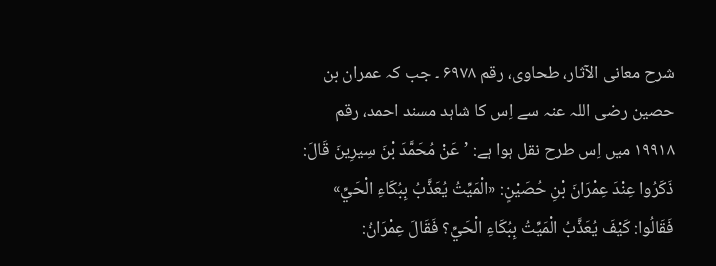شرح معانی الآثار، طحاوی، رقم ۶۹۷۸ ۔ جب کہ عمران بن حصین رضی اللہ عنہ سے اِس کا شاہد مسند احمد، رقم ۱۹۹۱۸ میں اِس طرح نقل ہوا ہے: ’عَنْ مُحَمَّدَ بْنَ سِيرِينَ قَالَ: ذَكَرُوا عِنْدَ عِمْرَانَ بْنِ حُصَيْنٍ: «الْمَيِّتُ يُعَذَّبُ بِبُكَاءِ الْحَيِّ» فَقَالُوا: كَيْفَ يُعَذَّبُ الْمَيِّتُ بِبُكَاءِ الْحَيِّ؟ فَقَالَ عِمْرَانُ: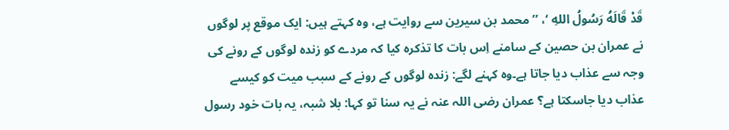قَدْ قَالَهُ رَسُولُ اللهِ ‘، ’’محمد بن سیرین سے روایت ہے، وہ کہتے ہیں: ایک موقع پر لوگوں نے عمران بن حصین کے سامنے اِس بات کا تذکرہ کیا کہ مردے کو زندہ لوگوں کے رونے کی وجہ سے عذاب دیا جاتا ہے۔وہ کہنے لگے: زندہ لوگوں کے رونے کے سبب میت کو کیسے عذاب دیا جاسکتا ہے؟ عمران رضی اللہ عنہ نے یہ سنا تو کہا: بلا شبہ، یہ بات خود رسول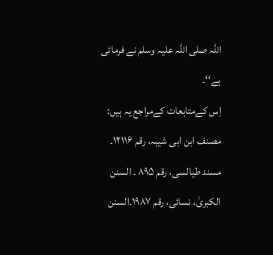اللہ صلی اللہ علیہ وسلم نے فرمائی ہے‘‘۔
اِس کےمتابعات کےمراجع یہ ہیں: مصنف ابن ابی شیبہ، رقم ۱۲۱۱۶۔ مسند طیالسی، رقم ۸۹۵ ۔ السنن الكبرىٰ، نسائی، رقم ۱۹۸۷۔السنن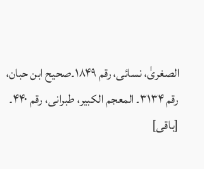الصغریٰ، نسائی، رقم ۱۸۴۹۔صحيح ابن حبان، رقم ۳۱۳۴۔ المعجم الكبير، طبرانی، رقم ۴۴۰۔
[باقی]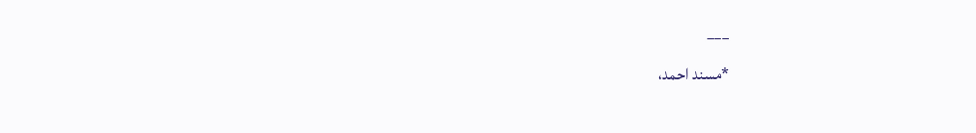___
*مسند احمد،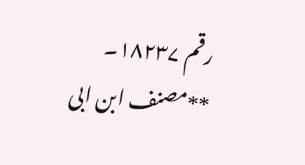رقم ۱۸۲۳۷۔
**مصنف ابن ابی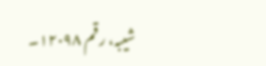شیبہ، رقم ۱۲۰۹۸۔